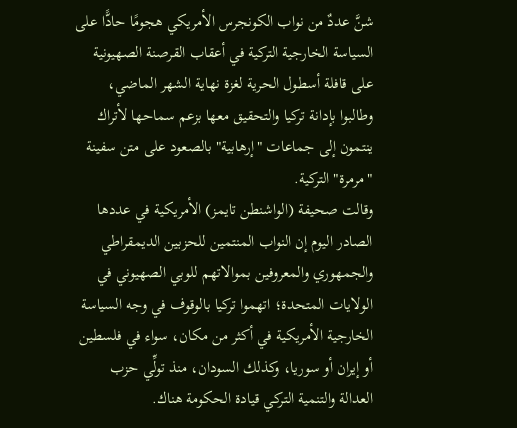شنَّ عددٌ من نواب الكونجرس الأمريكي هجومًا حادًّا على السياسة الخارجية التركية في أعقاب القرصنة الصهيونية على قافلة أسطول الحرية لغزة نهاية الشهر الماضي، وطالبوا بإدانة تركيا والتحقيق معها بزعم سماحها لأتراك ينتمون إلى جماعات "إرهابية" بالصعود على متن سفينة "مرمرة" التركية.
وقالت صحيفة (الواشنطن تايمز) الأمريكية في عددها الصادر اليوم إن النواب المنتمين للحزبين الديمقراطي والجمهوري والمعروفين بموالاتهم للوبي الصهيوني في الولايات المتحدة؛ اتهموا تركيا بالوقوف في وجه السياسة الخارجية الأمريكية في أكثر من مكان، سواء في فلسطين أو إيران أو سوريا، وكذلك السودان، منذ تولِّي حزب العدالة والتنمية التركي قيادة الحكومة هناك.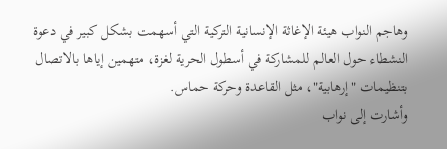وهاجم النواب هيئة الإغاثة الإنسانية التركية التي أسهمت بشكل كبير في دعوة النشطاء حول العالم للمشاركة في أسطول الحرية لغزة، متهمين إياها بالاتصال بتنظيمات "إرهابية"، مثل القاعدة وحركة حماس.
وأشارت إلى نواب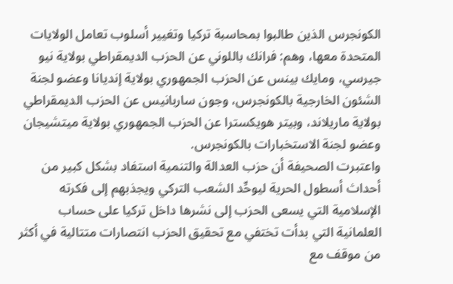الكونجرس الذين طالبوا بمحاسبة تركيا وتغيير أسلوب تعامل الولايات المتحدة معها، وهم: فرانك باللوني عن الحزب الديمقراطي بولاية نيو جيرسي، ومايك بينس عن الحزب الجمهوري بولاية إنديانا وعضو لجنة الشئون الخارجية بالكونجرس، وجون ساربانيس عن الحزب الديمقراطي بولاية ماريلاند، وبيتر هويكسترا عن الحزب الجمهوري بولاية ميتشيجان وعضو لجنة الاستخبارات بالكونجرس.
واعتبرت الصحيفة أن حزب العدالة والتنمية استفاد بشكل كبير من أحداث أسطول الحرية ليوحِّد الشعب التركي ويجذبهم إلى فكرته الإسلامية التي يسعى الحزب إلى نشرها داخل تركيا على حساب العلمانية التي بدأت تختفي مع تحقيق الحزب انتصارات متتالية في أكثر من موقف مع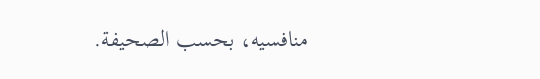منافسيه، بحسب الصحيفة.